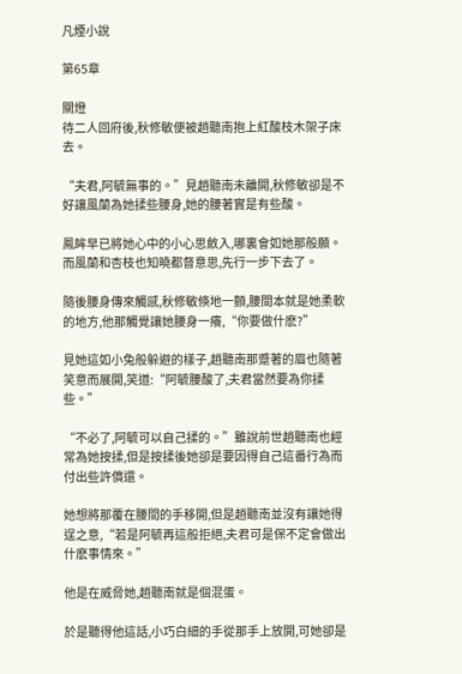凡煙小說

第65章

關燈
待二人回府後,秋修敏便被趙聽南抱上紅酸枝木架子床去。

“夫君,阿毓無事的。”見趙聽南未離開,秋修敏卻是不好讓風蘭為她揉些腰身,她的腰著實是有些酸。

鳳眸早已將她心中的小心思斂入,哪裏會如她那般願。而風蘭和杏枝也知曉都督意思,先行一步下去了。

隨後腰身傳來觸感,秋修敏倏地一顫,腰間本就是她柔軟的地方,他那觸覺讓她腰身一癢,“你要做什麽?”

見她這如小兔般躲避的樣子,趙聽南那蹙著的眉也隨著笑意而展開,笑道:“阿毓腰酸了,夫君當然要為你揉些。”

“不必了,阿毓可以自己揉的。”雖說前世趙聽南也經常為她按揉,但是按揉後她卻是要因得自己這番行為而付出些許償還。

她想將那覆在腰間的手移開,但是趙聽南並沒有讓她得逞之意,“若是阿毓再這般拒絕,夫君可是保不定會做出什麽事情來。”

他是在威脅她,趙聽南就是個混蛋。

於是聽得他這話,小巧白細的手從那手上放開,可她卻是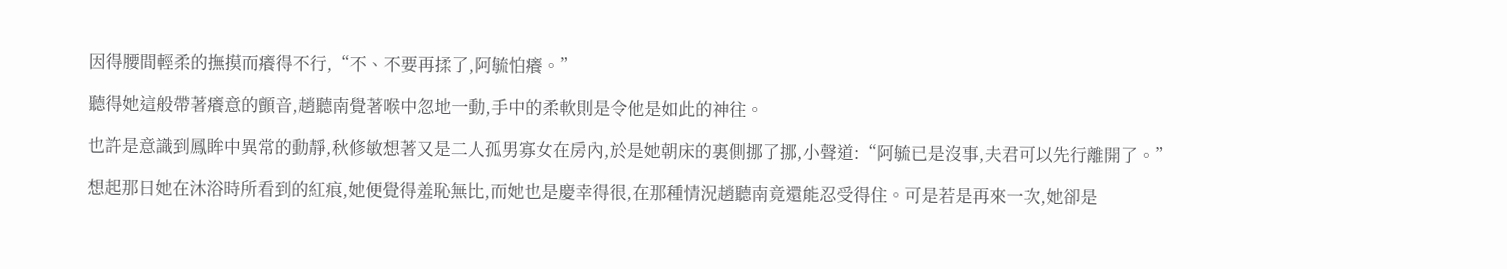因得腰間輕柔的撫摸而癢得不行,“不、不要再揉了,阿毓怕癢。”

聽得她這般帶著癢意的顫音,趙聽南覺著喉中忽地一動,手中的柔軟則是令他是如此的神往。

也許是意識到鳳眸中異常的動靜,秋修敏想著又是二人孤男寡女在房內,於是她朝床的裏側挪了挪,小聲道:“阿毓已是沒事,夫君可以先行離開了。”

想起那日她在沐浴時所看到的紅痕,她便覺得羞恥無比,而她也是慶幸得很,在那種情況趙聽南竟還能忍受得住。可是若是再來一次,她卻是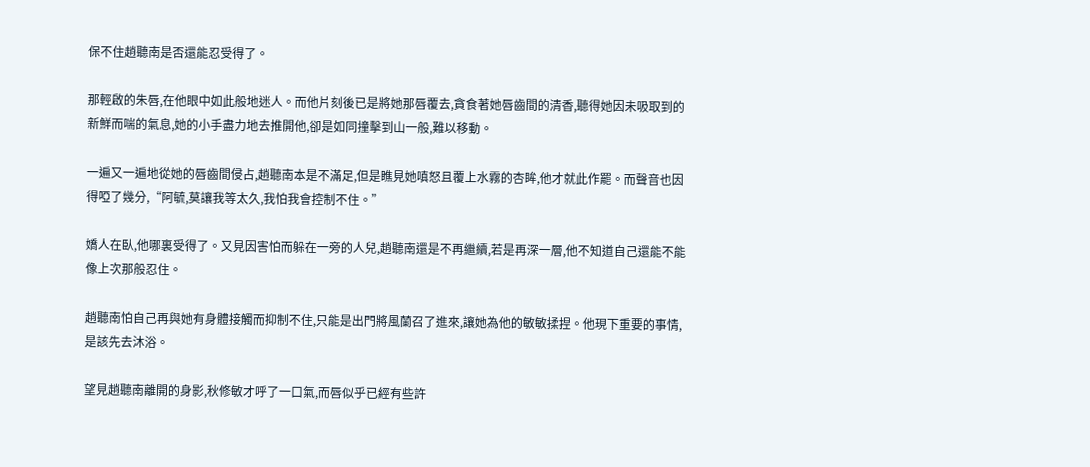保不住趙聽南是否還能忍受得了。

那輕啟的朱唇,在他眼中如此般地迷人。而他片刻後已是將她那唇覆去,貪食著她唇齒間的清香,聽得她因未吸取到的新鮮而喘的氣息,她的小手盡力地去推開他,卻是如同撞擊到山一般,難以移動。

一遍又一遍地從她的唇齒間侵占,趙聽南本是不滿足,但是瞧見她嗔怒且覆上水霧的杏眸,他才就此作罷。而聲音也因得啞了幾分,“阿毓,莫讓我等太久,我怕我會控制不住。”

嬌人在臥,他哪裏受得了。又見因害怕而躲在一旁的人兒,趙聽南還是不再繼續,若是再深一層,他不知道自己還能不能像上次那般忍住。

趙聽南怕自己再與她有身體接觸而抑制不住,只能是出門將風蘭召了進來,讓她為他的敏敏揉捏。他現下重要的事情,是該先去沐浴。

望見趙聽南離開的身影,秋修敏才呼了一口氣,而唇似乎已經有些許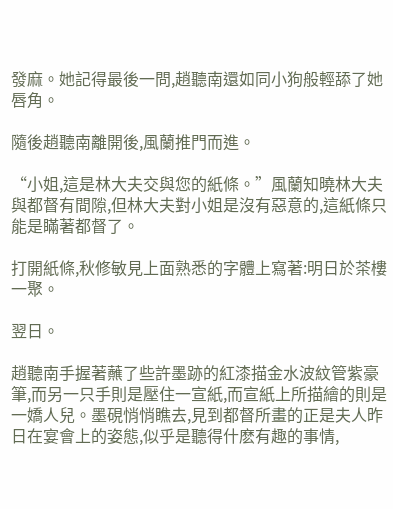發麻。她記得最後一問,趙聽南還如同小狗般輕舔了她唇角。

隨後趙聽南離開後,風蘭推門而進。

“小姐,這是林大夫交與您的紙條。”風蘭知曉林大夫與都督有間隙,但林大夫對小姐是沒有惡意的,這紙條只能是瞞著都督了。

打開紙條,秋修敏見上面熟悉的字體上寫著:明日於茶樓一聚。

翌日。

趙聽南手握著蘸了些許墨跡的紅漆描金水波紋管紫豪筆,而另一只手則是壓住一宣紙,而宣紙上所描繪的則是一嬌人兒。墨硯悄悄瞧去,見到都督所畫的正是夫人昨日在宴會上的姿態,似乎是聽得什麽有趣的事情,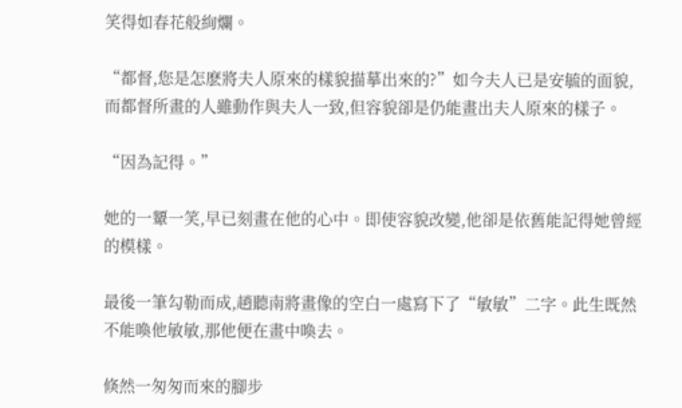笑得如春花般絢爛。

“都督,您是怎麽將夫人原來的樣貌描摹出來的?”如今夫人已是安毓的面貌,而都督所畫的人雖動作與夫人一致,但容貌卻是仍能畫出夫人原來的樣子。

“因為記得。”

她的一顰一笑,早已刻畫在他的心中。即使容貌改變,他卻是依舊能記得她曾經的模樣。

最後一筆勾勒而成,趙聽南將畫像的空白一處寫下了“敏敏”二字。此生既然不能喚他敏敏,那他便在畫中喚去。

倏然一匆匆而來的腳步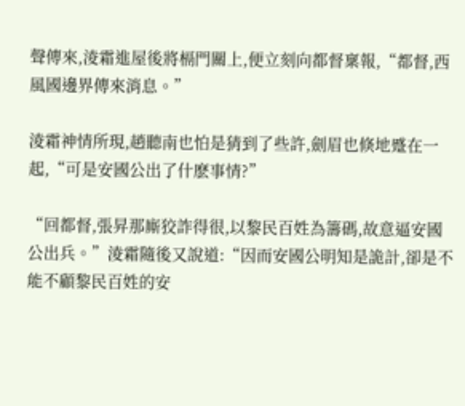聲傳來,淩霜進屋後將槅門關上,便立刻向都督稟報,“都督,西風國邊界傳來消息。”

淩霜神情所現,趙聽南也怕是猜到了些許,劍眉也倏地蹙在一起,“可是安國公出了什麽事情?”

“回都督,張昇那廝狡詐得很,以黎民百姓為籌碼,故意逼安國公出兵。”淩霜隨後又說道:“因而安國公明知是詭計,卻是不能不顧黎民百姓的安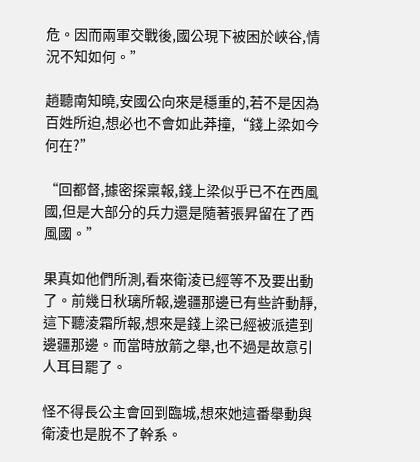危。因而兩軍交戰後,國公現下被困於峽谷,情況不知如何。”

趙聽南知曉,安國公向來是穩重的,若不是因為百姓所迫,想必也不會如此莽撞,“錢上梁如今何在?”

“回都督,據密探稟報,錢上梁似乎已不在西風國,但是大部分的兵力還是隨著張昇留在了西風國。”

果真如他們所測,看來衛淩已經等不及要出動了。前幾日秋璃所報,邊疆那邊已有些許動靜,這下聽淩霜所報,想來是錢上梁已經被派遣到邊疆那邊。而當時放箭之舉,也不過是故意引人耳目罷了。

怪不得長公主會回到臨城,想來她這番舉動與衛淩也是脫不了幹系。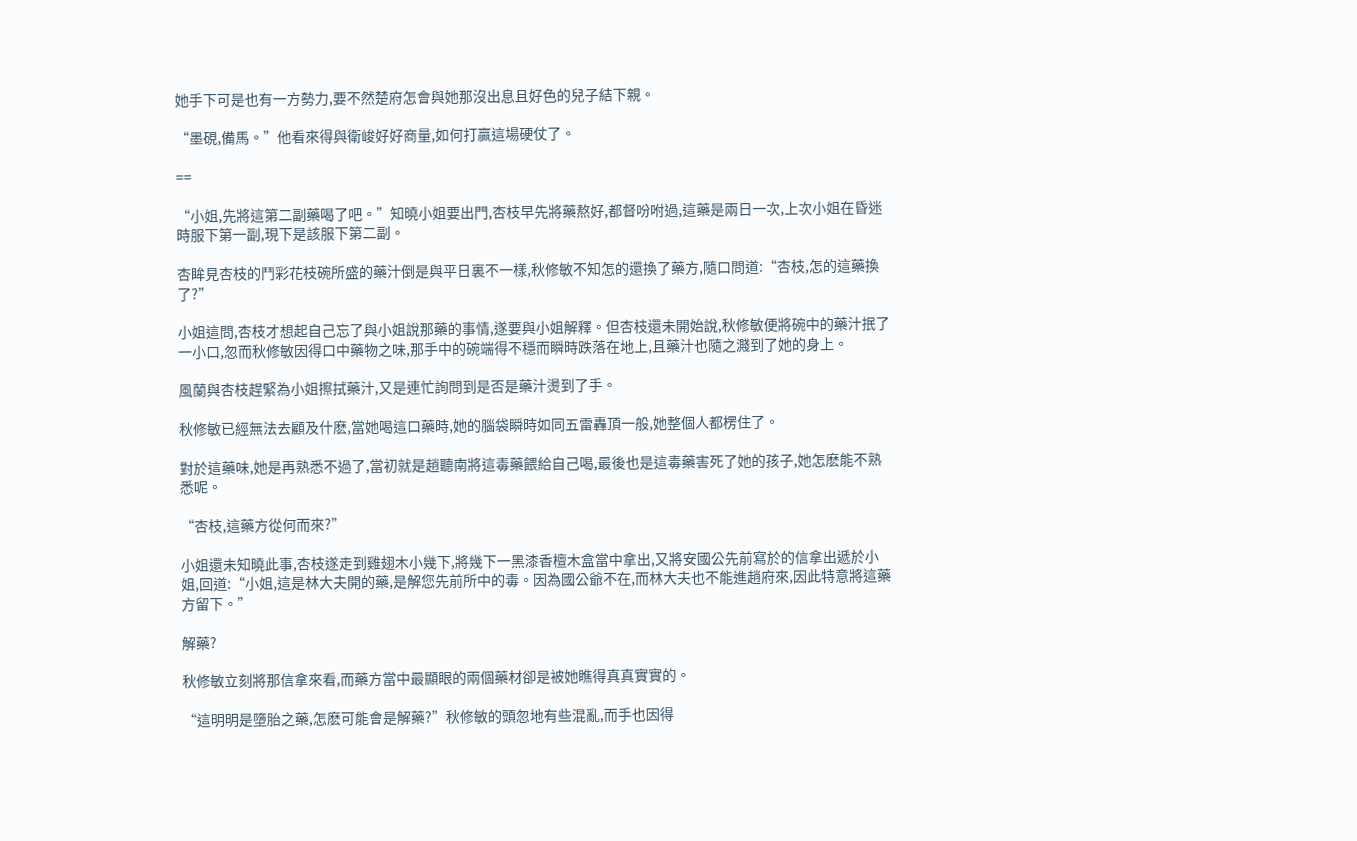她手下可是也有一方勢力,要不然楚府怎會與她那沒出息且好色的兒子結下親。

“墨硯,備馬。”他看來得與衛峻好好商量,如何打贏這場硬仗了。

==

“小姐,先將這第二副藥喝了吧。”知曉小姐要出門,杏枝早先將藥熬好,都督吩咐過,這藥是兩日一次,上次小姐在昏迷時服下第一副,現下是該服下第二副。

杏眸見杏枝的鬥彩花枝碗所盛的藥汁倒是與平日裏不一樣,秋修敏不知怎的還換了藥方,隨口問道:“杏枝,怎的這藥換了?”

小姐這問,杏枝才想起自己忘了與小姐說那藥的事情,遂要與小姐解釋。但杏枝還未開始說,秋修敏便將碗中的藥汁抿了一小口,忽而秋修敏因得口中藥物之味,那手中的碗端得不穩而瞬時跌落在地上,且藥汁也隨之濺到了她的身上。

風蘭與杏枝趕緊為小姐擦拭藥汁,又是連忙詢問到是否是藥汁燙到了手。

秋修敏已經無法去顧及什麽,當她喝這口藥時,她的腦袋瞬時如同五雷轟頂一般,她整個人都楞住了。

對於這藥味,她是再熟悉不過了,當初就是趙聽南將這毒藥餵給自己喝,最後也是這毒藥害死了她的孩子,她怎麽能不熟悉呢。

“杏枝,這藥方從何而來?”

小姐還未知曉此事,杏枝遂走到雞翅木小幾下,將幾下一黑漆香檀木盒當中拿出,又將安國公先前寫於的信拿出遞於小姐,回道:“小姐,這是林大夫開的藥,是解您先前所中的毒。因為國公爺不在,而林大夫也不能進趙府來,因此特意將這藥方留下。”

解藥?

秋修敏立刻將那信拿來看,而藥方當中最顯眼的兩個藥材卻是被她瞧得真真實實的。

“這明明是墮胎之藥,怎麽可能會是解藥?”秋修敏的頭忽地有些混亂,而手也因得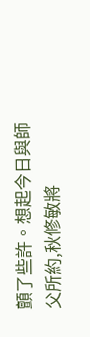顫了些許。想起今日與師父所約,秋修敏將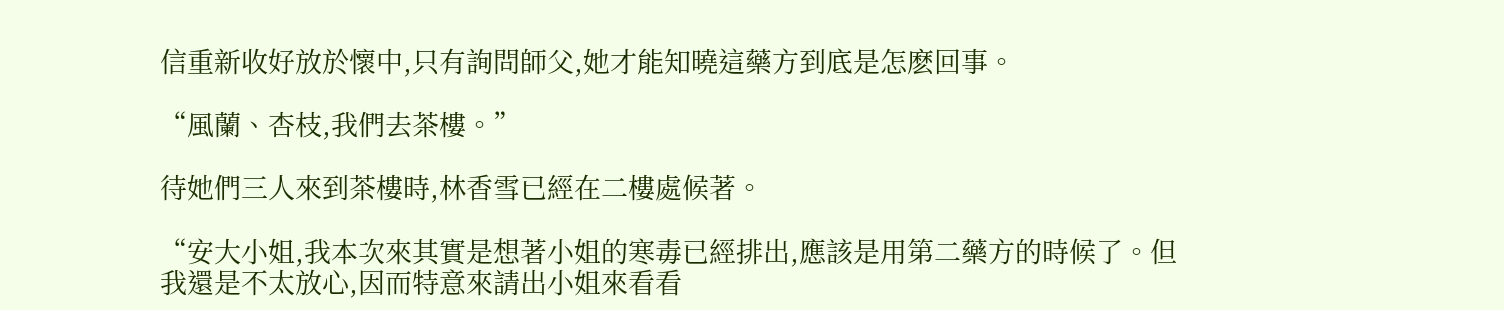信重新收好放於懷中,只有詢問師父,她才能知曉這藥方到底是怎麽回事。

“風蘭、杏枝,我們去茶樓。”

待她們三人來到茶樓時,林香雪已經在二樓處候著。

“安大小姐,我本次來其實是想著小姐的寒毒已經排出,應該是用第二藥方的時候了。但我還是不太放心,因而特意來請出小姐來看看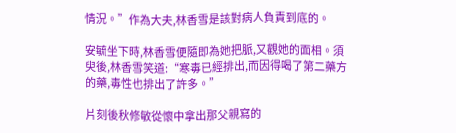情況。”作為大夫,林香雪是該對病人負責到底的。

安毓坐下時,林香雪便隨即為她把脈,又觀她的面相。須臾後,林香雪笑道:“寒毒已經排出,而因得喝了第二藥方的藥,毒性也排出了許多。”

片刻後秋修敏從懷中拿出那父親寫的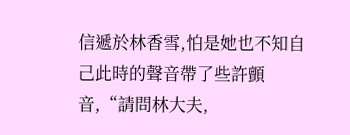信遞於林香雪,怕是她也不知自己此時的聲音帶了些許顫音,“請問林大夫,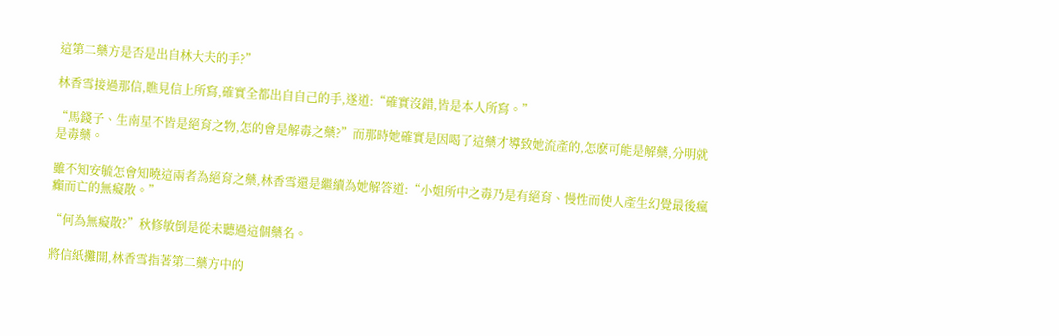這第二藥方是否是出自林大夫的手?”

林香雪接過那信,瞧見信上所寫,確實全都出自自己的手,遂道:“確實沒錯,皆是本人所寫。”

“馬錢子、生南星不皆是絕育之物,怎的會是解毒之藥?”而那時她確實是因喝了這藥才導致她流產的,怎麽可能是解藥,分明就是毒藥。

雖不知安毓怎會知曉這兩者為絕育之藥,林香雪還是繼續為她解答道:“小姐所中之毒乃是有絕育、慢性而使人產生幻覺最後瘋癲而亡的無癡散。”

“何為無癡散?”秋修敏倒是從未聽過這個藥名。

將信紙攤開,林香雪指著第二藥方中的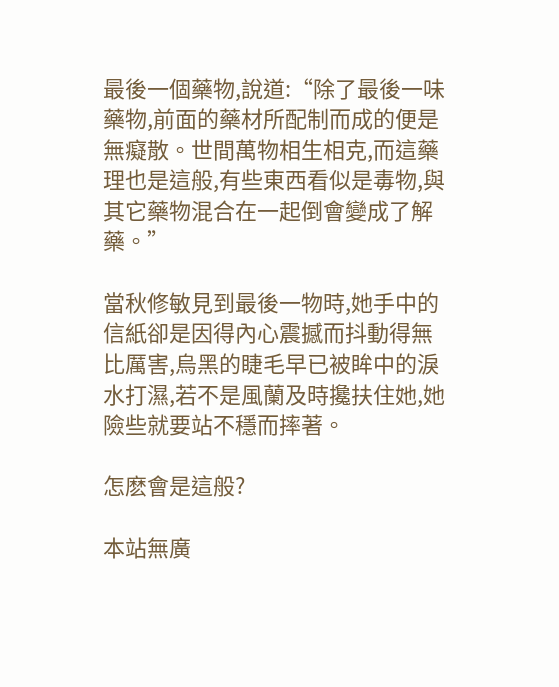最後一個藥物,說道:“除了最後一味藥物,前面的藥材所配制而成的便是無癡散。世間萬物相生相克,而這藥理也是這般,有些東西看似是毒物,與其它藥物混合在一起倒會變成了解藥。”

當秋修敏見到最後一物時,她手中的信紙卻是因得內心震撼而抖動得無比厲害,烏黑的睫毛早已被眸中的淚水打濕,若不是風蘭及時攙扶住她,她險些就要站不穩而摔著。

怎麽會是這般?

本站無廣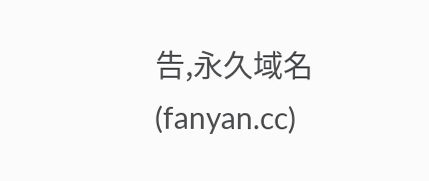告,永久域名(fanyan.cc)